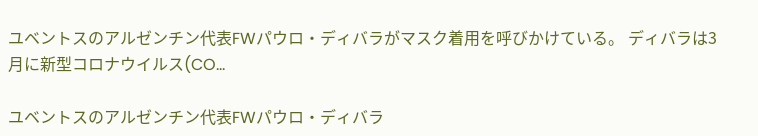ユベントスのアルゼンチン代表FWパウロ・ディバラがマスク着用を呼びかけている。 ディバラは3月に新型コロナウイルス(CO…

ユベントスのアルゼンチン代表FWパウロ・ディバラ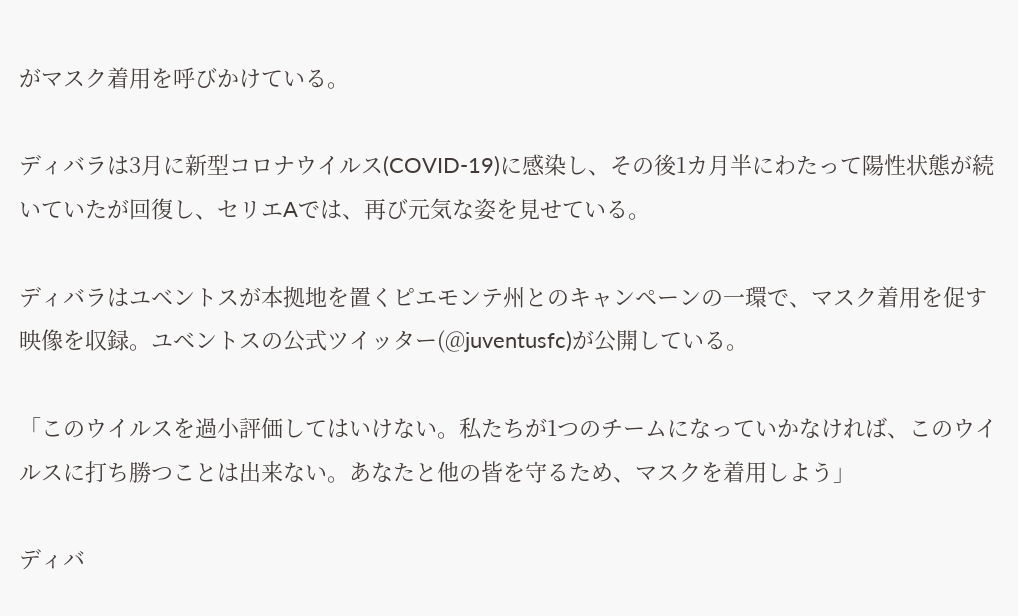がマスク着用を呼びかけている。

ディバラは3月に新型コロナウイルス(COVID-19)に感染し、その後1カ月半にわたって陽性状態が続いていたが回復し、セリエAでは、再び元気な姿を見せている。

ディバラはユベントスが本拠地を置くピエモンテ州とのキャンペーンの一環で、マスク着用を促す映像を収録。ユベントスの公式ツイッター(@juventusfc)が公開している。

「このウイルスを過小評価してはいけない。私たちが1つのチームになっていかなければ、このウイルスに打ち勝つことは出来ない。あなたと他の皆を守るため、マスクを着用しよう」

ディバ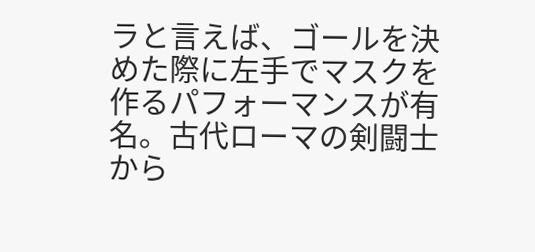ラと言えば、ゴールを決めた際に左手でマスクを作るパフォーマンスが有名。古代ローマの剣闘士から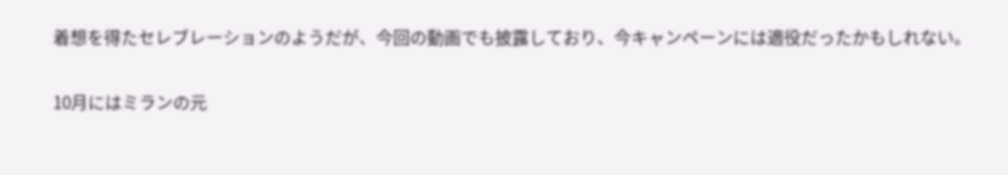着想を得たセレブレーションのようだが、今回の動画でも披露しており、今キャンペーンには適役だったかもしれない。

10月にはミランの元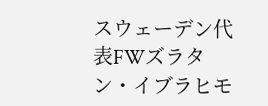スウェーデン代表FWズラタン・イブラヒモ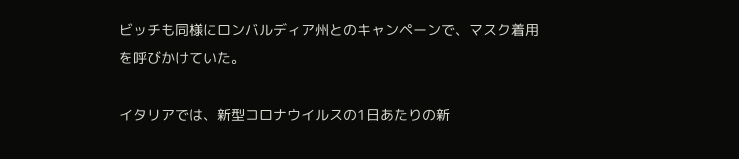ビッチも同様にロンバルディア州とのキャンペーンで、マスク着用を呼びかけていた。

イタリアでは、新型コロナウイルスの1日あたりの新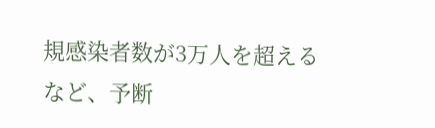規感染者数が3万人を超えるなど、予断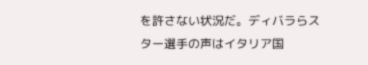を許さない状況だ。ディバラらスター選手の声はイタリア国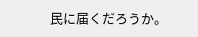民に届くだろうか。